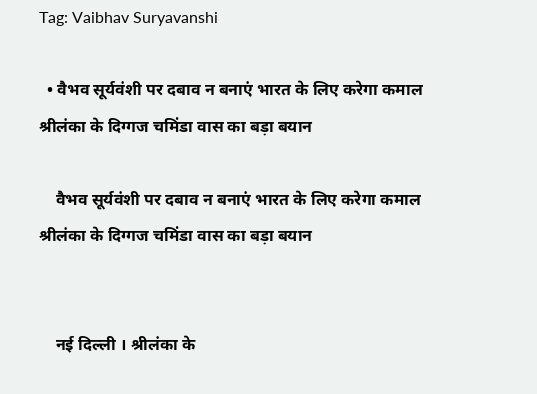Tag: Vaibhav Suryavanshi

  • वैभव सूर्यवंशी पर दबाव न बनाएं भारत के लिए करेगा कमाल श्रीलंका के दिग्गज चमिंडा वास का बड़ा बयान

    वैभव सूर्यवंशी पर दबाव न बनाएं भारत के लिए करेगा कमाल श्रीलंका के दिग्गज चमिंडा वास का बड़ा बयान


    नई दिल्ली । श्रीलंका के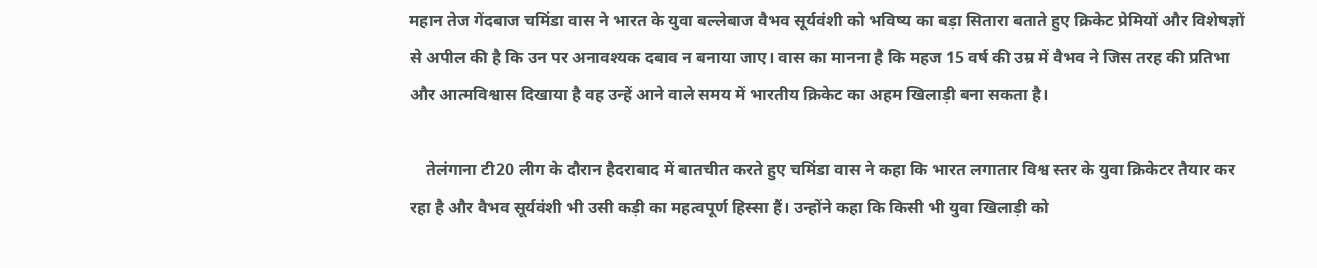महान तेज गेंदबाज चमिंडा वास ने भारत के युवा बल्लेबाज वैभव सूर्यवंशी को भविष्य का बड़ा सितारा बताते हुए क्रिकेट प्रेमियों और विशेषज्ञों से अपील की है कि उन पर अनावश्यक दबाव न बनाया जाए। वास का मानना है कि महज 15 वर्ष की उम्र में वैभव ने जिस तरह की प्रतिभा और आत्मविश्वास दिखाया है वह उन्हें आने वाले समय में भारतीय क्रिकेट का अहम खिलाड़ी बना सकता है।

    तेलंगाना टी20 लीग के दौरान हैदराबाद में बातचीत करते हुए चमिंडा वास ने कहा कि भारत लगातार विश्व स्तर के युवा क्रिकेटर तैयार कर रहा है और वैभव सूर्यवंशी भी उसी कड़ी का महत्वपूर्ण हिस्सा हैं। उन्होंने कहा कि किसी भी युवा खिलाड़ी को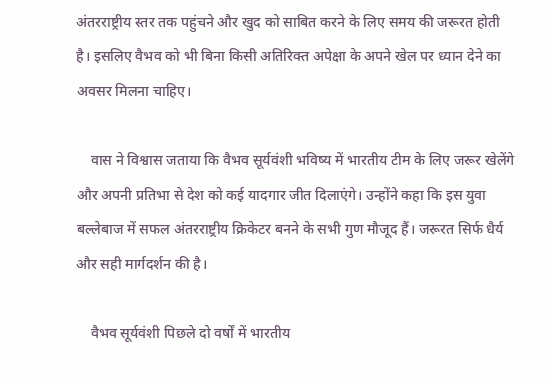अंतरराष्ट्रीय स्तर तक पहुंचने और खुद को साबित करने के लिए समय की जरूरत होती है। इसलिए वैभव को भी बिना किसी अतिरिक्त अपेक्षा के अपने खेल पर ध्यान देने का अवसर मिलना चाहिए।

    वास ने विश्वास जताया कि वैभव सूर्यवंशी भविष्य में भारतीय टीम के लिए जरूर खेलेंगे और अपनी प्रतिभा से देश को कई यादगार जीत दिलाएंगे। उन्होंने कहा कि इस युवा बल्लेबाज में सफल अंतरराष्ट्रीय क्रिकेटर बनने के सभी गुण मौजूद हैं। जरूरत सिर्फ धैर्य और सही मार्गदर्शन की है।

    वैभव सूर्यवंशी पिछले दो वर्षों में भारतीय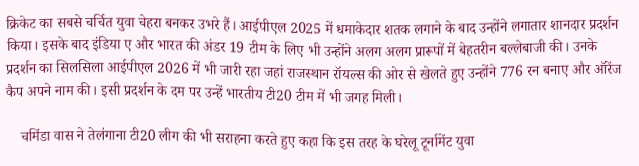क्रिकेट का सबसे चर्चित युवा चेहरा बनकर उभरे हैं। आईपीएल 2025 में धमाकेदार शतक लगाने के बाद उन्होंने लगातार शानदार प्रदर्शन किया। इसके बाद इंडिया ए और भारत की अंडर 19 टीम के लिए भी उन्होंने अलग अलग प्रारूपों में बेहतरीन बल्लेबाजी की। उनके प्रदर्शन का सिलसिला आईपीएल 2026 में भी जारी रहा जहां राजस्थान रॉयल्स की ओर से खेलते हुए उन्होंने 776 रन बनाए और ऑरेंज कैप अपने नाम की। इसी प्रदर्शन के दम पर उन्हें भारतीय टी20 टीम में भी जगह मिली।

    चमिंडा वास ने तेलंगाना टी20 लीग की भी सराहना करते हुए कहा कि इस तरह के घरेलू टूर्नामेंट युवा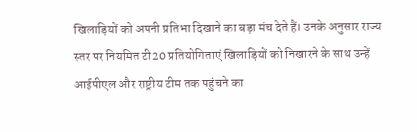खिलाड़ियों को अपनी प्रतिभा दिखाने का बड़ा मंच देते हैं। उनके अनुसार राज्य स्तर पर नियमित टी20 प्रतियोगिताएं खिलाड़ियों को निखारने के साथ उन्हें आईपीएल और राष्ट्रीय टीम तक पहुंचने का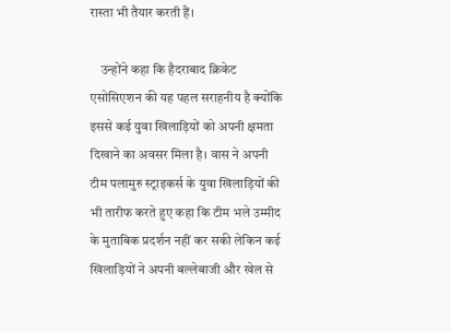रास्ता भी तैयार करती हैं।

    उन्होंने कहा कि हैदराबाद क्रिकेट एसोसिएशन की यह पहल सराहनीय है क्योंकि इससे कई युवा खिलाड़ियों को अपनी क्षमता दिखाने का अवसर मिला है। वास ने अपनी टीम पलामुरु स्ट्राइकर्स के युवा खिलाड़ियों की भी तारीफ करते हुए कहा कि टीम भले उम्मीद के मुताबिक प्रदर्शन नहीं कर सकी लेकिन कई खिलाड़ियों ने अपनी बल्लेबाजी और खेल से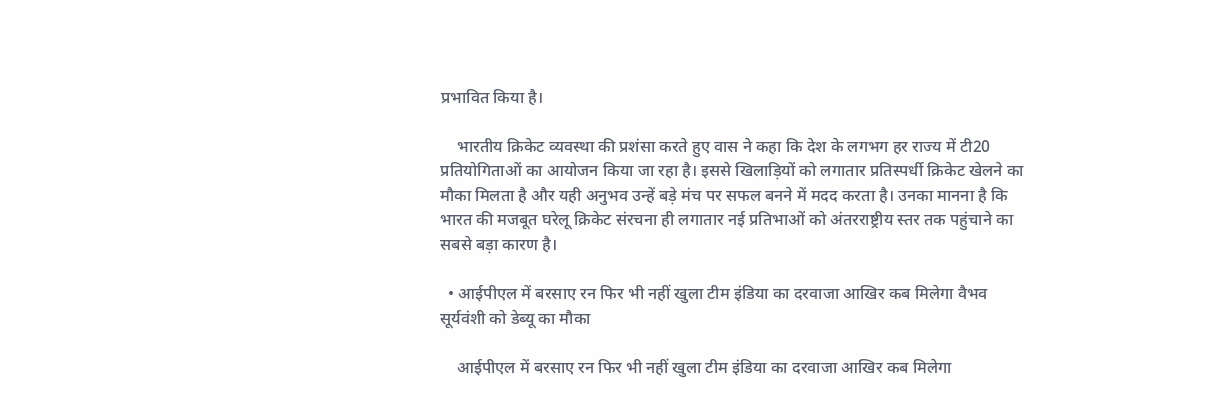प्रभावित किया है।

    भारतीय क्रिकेट व्यवस्था की प्रशंसा करते हुए वास ने कहा कि देश के लगभग हर राज्य में टी20 प्रतियोगिताओं का आयोजन किया जा रहा है। इससे खिलाड़ियों को लगातार प्रतिस्पर्धी क्रिकेट खेलने का मौका मिलता है और यही अनुभव उन्हें बड़े मंच पर सफल बनने में मदद करता है। उनका मानना है कि भारत की मजबूत घरेलू क्रिकेट संरचना ही लगातार नई प्रतिभाओं को अंतरराष्ट्रीय स्तर तक पहुंचाने का सबसे बड़ा कारण है।

  • आईपीएल में बरसाए रन फिर भी नहीं खुला टीम इंडिया का दरवाजा आखिर कब मिलेगा वैभव सूर्यवंशी को डेब्यू का मौका

    आईपीएल में बरसाए रन फिर भी नहीं खुला टीम इंडिया का दरवाजा आखिर कब मिलेगा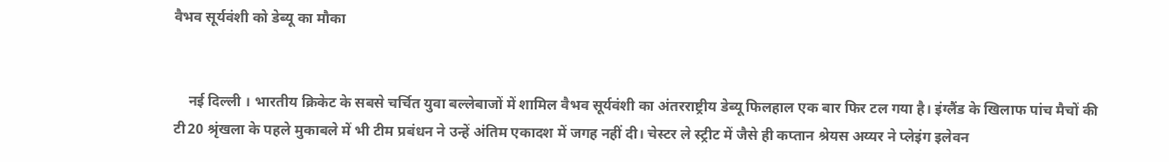वैभव सूर्यवंशी को डेब्यू का मौका


    नई दिल्ली । भारतीय क्रिकेट के सबसे चर्चित युवा बल्लेबाजों में शामिल वैभव सूर्यवंशी का अंतरराष्ट्रीय डेब्यू फिलहाल एक बार फिर टल गया है। इंग्लैंड के खिलाफ पांच मैचों की टी20 श्रृंखला के पहले मुकाबले में भी टीम प्रबंधन ने उन्हें अंतिम एकादश में जगह नहीं दी। चेस्टर ले स्ट्रीट में जैसे ही कप्तान श्रेयस अय्यर ने प्लेइंग इलेवन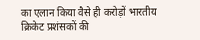का एलान किया वैसे ही करोड़ों भारतीय क्रिकेट प्रशंसकों की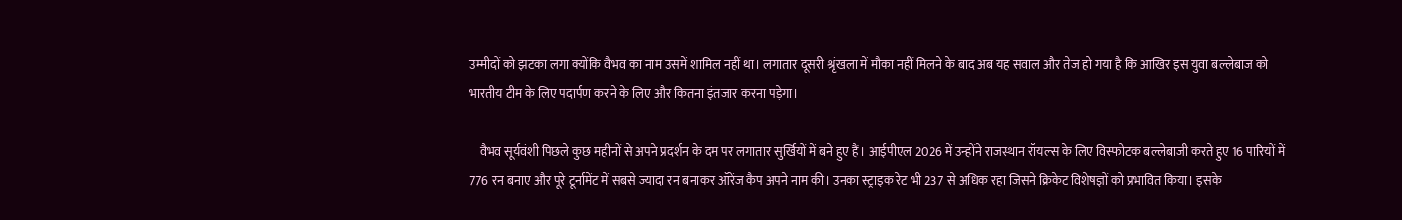उम्मीदों को झटका लगा क्योंकि वैभव का नाम उसमें शामिल नहीं था। लगातार दूसरी श्रृंखला में मौका नहीं मिलने के बाद अब यह सवाल और तेज हो गया है कि आखिर इस युवा बल्लेबाज को भारतीय टीम के लिए पदार्पण करने के लिए और कितना इंतजार करना पड़ेगा।

    वैभव सूर्यवंशी पिछले कुछ महीनों से अपने प्रदर्शन के दम पर लगातार सुर्खियों में बने हुए हैं। आईपीएल 2026 में उन्होंने राजस्थान रॉयल्स के लिए विस्फोटक बल्लेबाजी करते हुए 16 पारियों में 776 रन बनाए और पूरे टूर्नामेंट में सबसे ज्यादा रन बनाकर ऑरेंज कैप अपने नाम की। उनका स्ट्राइक रेट भी 237 से अधिक रहा जिसने क्रिकेट विशेषज्ञों को प्रभावित किया। इसके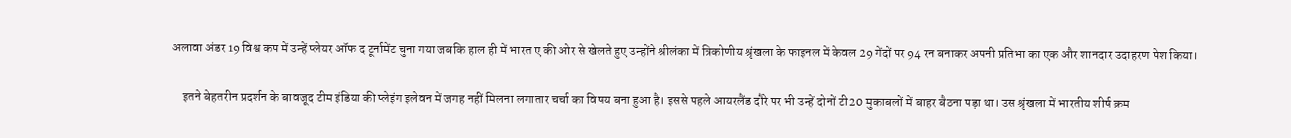अलावा अंडर 19 विश्व कप में उन्हें प्लेयर ऑफ द टूर्नामेंट चुना गया जबकि हाल ही में भारत ए की ओर से खेलते हुए उन्होंने श्रीलंका में त्रिकोणीय श्रृंखला के फाइनल में केवल 29 गेंदों पर 94 रन बनाकर अपनी प्रतिभा का एक और शानदार उदाहरण पेश किया।

    इतने बेहतरीन प्रदर्शन के बावजूद टीम इंडिया की प्लेइंग इलेवन में जगह नहीं मिलना लगातार चर्चा का विषय बना हुआ है। इससे पहले आयरलैंड दौरे पर भी उन्हें दोनों टी20 मुकाबलों में बाहर बैठना पड़ा था। उस श्रृंखला में भारतीय शीर्ष क्रम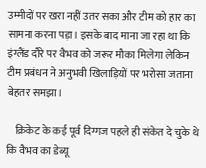उम्मीदों पर खरा नहीं उतर सका और टीम को हार का सामना करना पड़ा। इसके बाद माना जा रहा था कि इंग्लैंड दौरे पर वैभव को जरूर मौका मिलेगा लेकिन टीम प्रबंधन ने अनुभवी खिलाड़ियों पर भरोसा जताना बेहतर समझा।

    क्रिकेट के कई पूर्व दिग्गज पहले ही संकेत दे चुके थे कि वैभव का डेब्यू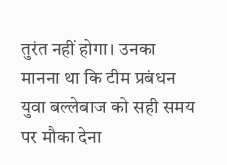तुरंत नहीं होगा। उनका मानना था कि टीम प्रबंधन युवा बल्लेबाज को सही समय पर मौका देना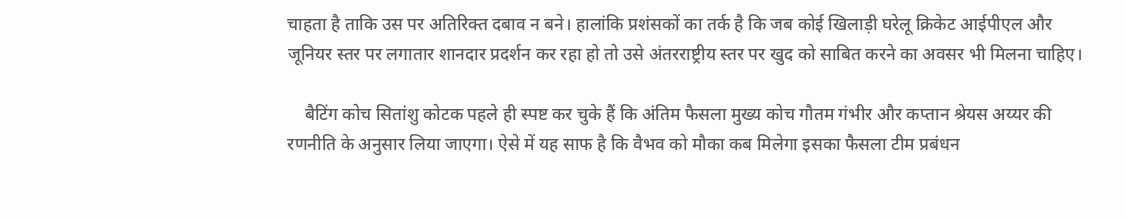चाहता है ताकि उस पर अतिरिक्त दबाव न बने। हालांकि प्रशंसकों का तर्क है कि जब कोई खिलाड़ी घरेलू क्रिकेट आईपीएल और जूनियर स्तर पर लगातार शानदार प्रदर्शन कर रहा हो तो उसे अंतरराष्ट्रीय स्तर पर खुद को साबित करने का अवसर भी मिलना चाहिए।

    बैटिंग कोच सितांशु कोटक पहले ही स्पष्ट कर चुके हैं कि अंतिम फैसला मुख्य कोच गौतम गंभीर और कप्तान श्रेयस अय्यर की रणनीति के अनुसार लिया जाएगा। ऐसे में यह साफ है कि वैभव को मौका कब मिलेगा इसका फैसला टीम प्रबंधन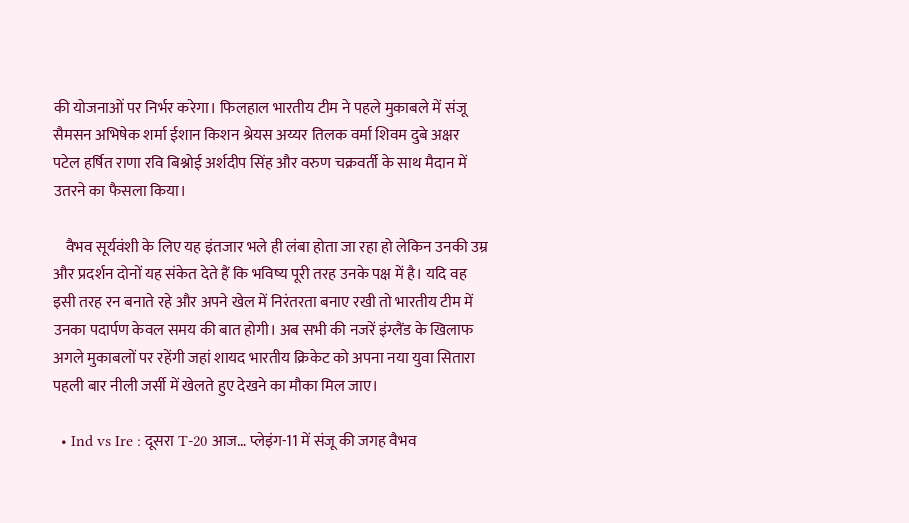की योजनाओं पर निर्भर करेगा। फिलहाल भारतीय टीम ने पहले मुकाबले में संजू सैमसन अभिषेक शर्मा ईशान किशन श्रेयस अय्यर तिलक वर्मा शिवम दुबे अक्षर पटेल हर्षित राणा रवि बिश्नोई अर्शदीप सिंह और वरुण चक्रवर्ती के साथ मैदान में उतरने का फैसला किया।

    वैभव सूर्यवंशी के लिए यह इंतजार भले ही लंबा होता जा रहा हो लेकिन उनकी उम्र और प्रदर्शन दोनों यह संकेत देते हैं कि भविष्य पूरी तरह उनके पक्ष में है। यदि वह इसी तरह रन बनाते रहे और अपने खेल में निरंतरता बनाए रखी तो भारतीय टीम में उनका पदार्पण केवल समय की बात होगी। अब सभी की नजरें इंग्लैंड के खिलाफ अगले मुकाबलों पर रहेंगी जहां शायद भारतीय क्रिकेट को अपना नया युवा सितारा पहली बार नीली जर्सी में खेलते हुए देखने का मौका मिल जाए।

  • Ind vs Ire : दूसरा T-20 आज… प्लेइंग-11 में संजू की जगह वैभव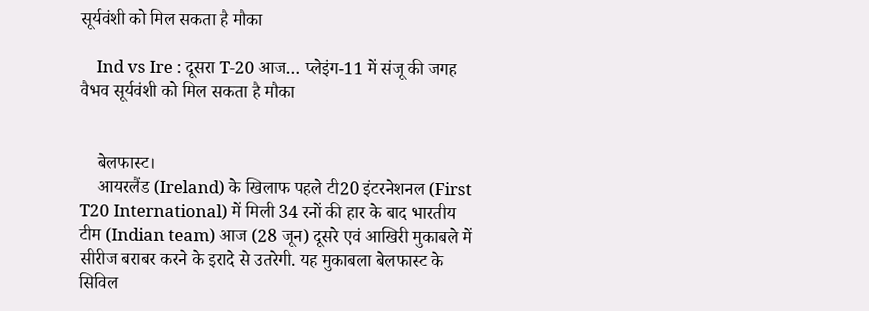सूर्यवंशी को मिल सकता है मौका

    Ind vs Ire : दूसरा T-20 आज… प्लेइंग-11 में संजू की जगह वैभव सूर्यवंशी को मिल सकता है मौका


    बेलफास्ट।
    आयरलैंड (Ireland) के खिलाफ पहले टी20 इंटरनेशनल (First T20 International) में मिली 34 रनों की हार के बाद भारतीय टीम (Indian team) आज (28 जून) दूसरे एवं आखिरी मुकाबले में सीरीज बराबर करने के इरादे से उतरेगी. यह मुकाबला बेलफास्ट के सिविल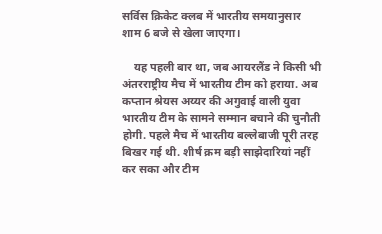सर्विस क्रिकेट क्लब में भारतीय समयानुसार शाम 6 बजे से खेला जाएगा।

    यह पहली बार था, जब आयरलैंड ने किसी भी अंतरराष्ट्रीय मैच में भारतीय टीम को हराया. अब कप्तान श्रेयस अय्यर की अगुवाई वाली युवा भारतीय टीम के सामने सम्मान बचाने की चुनौती होगी. पहले मैच में भारतीय बल्लेबाजी पूरी तरह बिखर गई थी. शीर्ष क्रम बड़ी साझेदारियां नहीं कर सका और टीम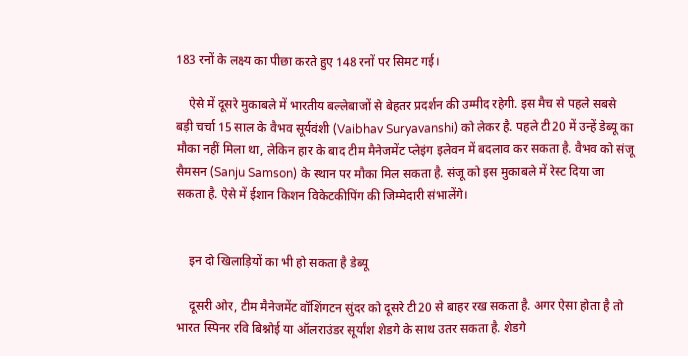183 रनों के लक्ष्य का पीछा करते हुए 148 रनों पर सिमट गई।

    ऐसे में दूसरे मुकाबले में भारतीय बल्लेबाजों से बेहतर प्रदर्शन की उम्मीद रहेगी. इस मैच से पहले सबसे बड़ी चर्चा 15 साल के वैभव सूर्यवंशी (Vaibhav Suryavanshi) को लेकर है. पहले टी20 में उन्हें डेब्यू का मौका नहीं मिला था, लेकिन हार के बाद टीम मैनेजमेंट प्लेइंग इलेवन में बदलाव कर सकता है. वैभव को संजू सैमसन (Sanju Samson) के स्थान पर मौका मिल सकता है. संजू को इस मुकाबले में रेस्ट दिया जा सकता है. ऐसे में ईशान किशन विकेटकीपिंग की जिम्मेदारी संभालेंगे।


    इन दो खिलाड़ियों का भी हो सकता है डेब्यू

    दूसरी ओर, टीम मैनेजमेंट वॉशिंगटन सुंदर को दूसरे टी20 से बाहर रख सकता है. अगर ऐसा होता है तो भारत स्पिनर रवि बिश्नोई या ऑलराउंडर सूर्यांश शेडगे के साथ उतर सकता है. शेडगे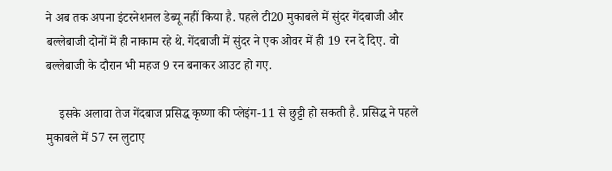ने अब तक अपना इंटरनेशनल डेब्यू नहीं किया है. पहले टी20 मुकाबले में सुंदर गेंदबाजी और बल्लेबाजी दोनों में ही नाकाम रहे थे. गेंदबाजी में सुंदर ने एक ओवर में ही 19 रन दे दिए. वो बल्लेबाजी के दौरान भी महज 9 रन बनाकर आउट हो गए.

    इसके अलावा तेज गेंदबाज प्रसिद्ध कृष्णा की प्लेइंग-11 से छुट्टी हो सकती है. प्रसिद्ध ने पहले मुकाबले में 57 रन लुटाए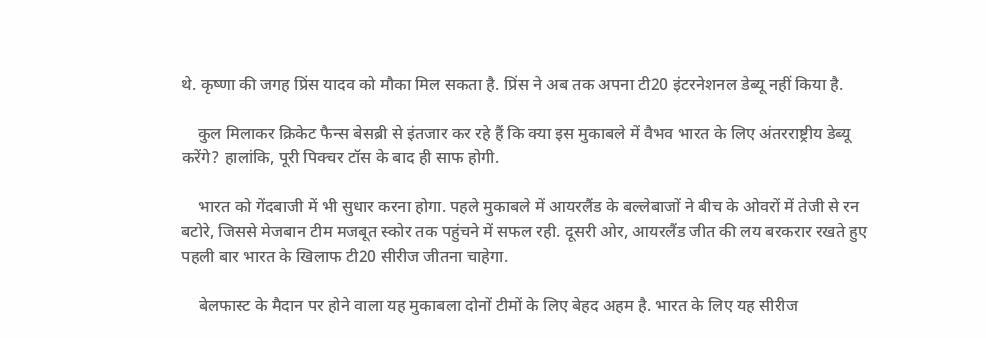थे. कृष्णा की जगह प्रिंस यादव को मौका मिल सकता है. प्रिंस ने अब तक अपना टी20 इंटरनेशनल डेब्यू नहीं किया है.

    कुल मिलाकर क्रिकेट फैन्स बेसब्री से इंतजार कर रहे हैं कि क्या इस मुकाबले में वैभव भारत के लिए अंतरराष्ट्रीय डेब्यू करेंगे? हालांकि, पूरी पिक्चर टॉस के बाद ही साफ होगी.

    भारत को गेंदबाजी में भी सुधार करना होगा. पहले मुकाबले में आयरलैंड के बल्लेबाजों ने बीच के ओवरों में तेजी से रन बटोरे, जिससे मेजबान टीम मजबूत स्कोर तक पहुंचने में सफल रही. दूसरी ओर, आयरलैंड जीत की लय बरकरार रखते हुए पहली बार भारत के खिलाफ टी20 सीरीज जीतना चाहेगा.

    बेलफास्ट के मैदान पर होने वाला यह मुकाबला दोनों टीमों के लिए बेहद अहम है. भारत के लिए यह सीरीज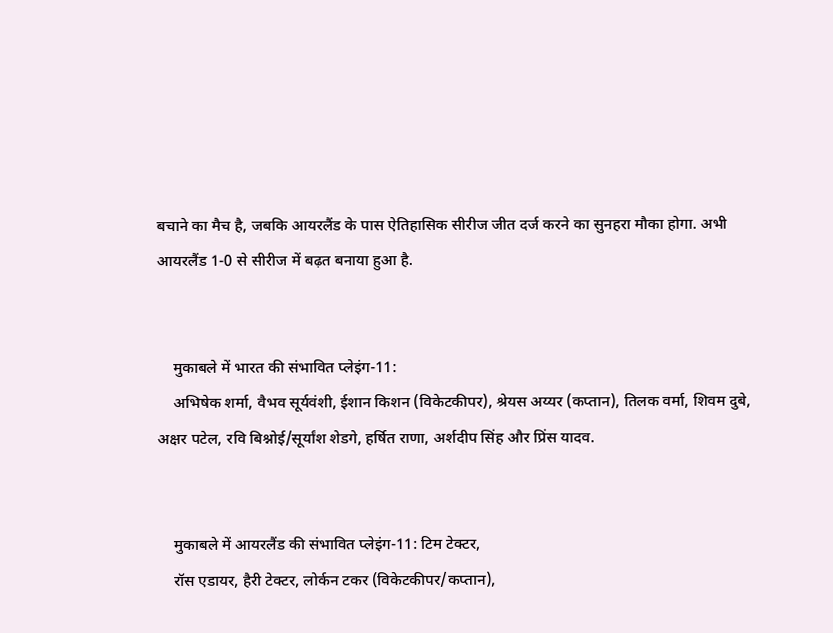बचाने का मैच है, जबकि आयरलैंड के पास ऐतिहासिक सीरीज जीत दर्ज करने का सुनहरा मौका होगा. अभी आयरलैंड 1-0 से सीरीज में बढ़त बनाया हुआ है.


    मुकाबले में भारत की संभावित प्लेइंग-11:
    अभिषेक शर्मा, वैभव सूर्यवंशी, ईशान किशन (विकेटकीपर), श्रेयस अय्यर (कप्तान), तिलक वर्मा, शिवम दुबे, अक्षर पटेल, रवि बिश्नोई/सूर्यांश शेडगे, हर्षित राणा, अर्शदीप सिंह और प्रिंस यादव.


    मुकाबले में आयरलैंड की संभावित प्लेइंग-11: टिम टेक्टर,
    रॉस एडायर, हैरी टेक्टर, लोर्कन टकर (विकेटकीपर/कप्तान),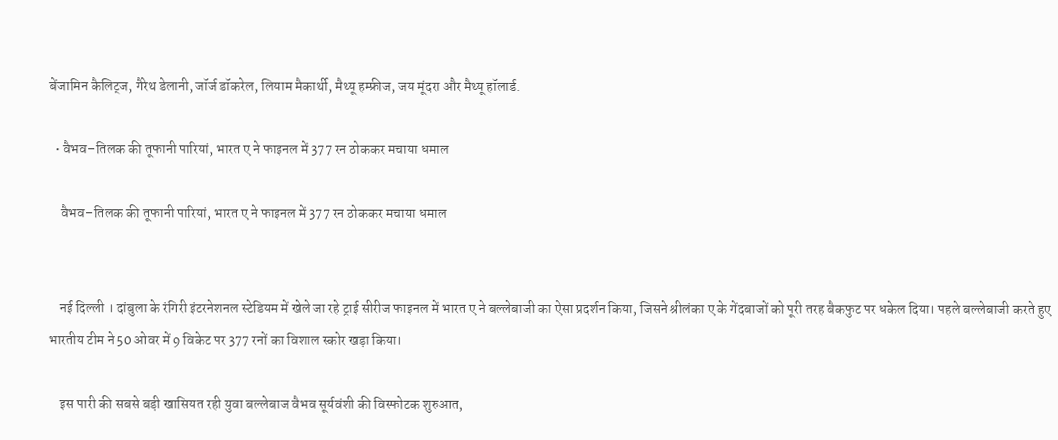बेंजामिन कैलिट्ज, गैरेथ डेलानी, जॉर्ज डॉकरेल, लियाम मैकार्थी, मैथ्यू हम्फ्रीज, जय मूंदरा और मैथ्यू हॉलार्ड.

  • वैभव–तिलक की तूफानी पारियां, भारत ए ने फाइनल में 377 रन ठोककर मचाया धमाल

    वैभव–तिलक की तूफानी पारियां, भारत ए ने फाइनल में 377 रन ठोककर मचाया धमाल


    नई दिल्ली । दांबुला के रंगिरी इंटरनेशनल स्टेडियम में खेले जा रहे ट्राई सीरीज फाइनल में भारत ए ने बल्लेबाजी का ऐसा प्रदर्शन किया, जिसने श्रीलंका ए के गेंदबाजों को पूरी तरह बैकफुट पर धकेल दिया। पहले बल्लेबाजी करते हुए भारतीय टीम ने 50 ओवर में 9 विकेट पर 377 रनों का विशाल स्कोर खड़ा किया।

    इस पारी की सबसे बड़ी खासियत रही युवा बल्लेबाज वैभव सूर्यवंशी की विस्फोटक शुरुआत,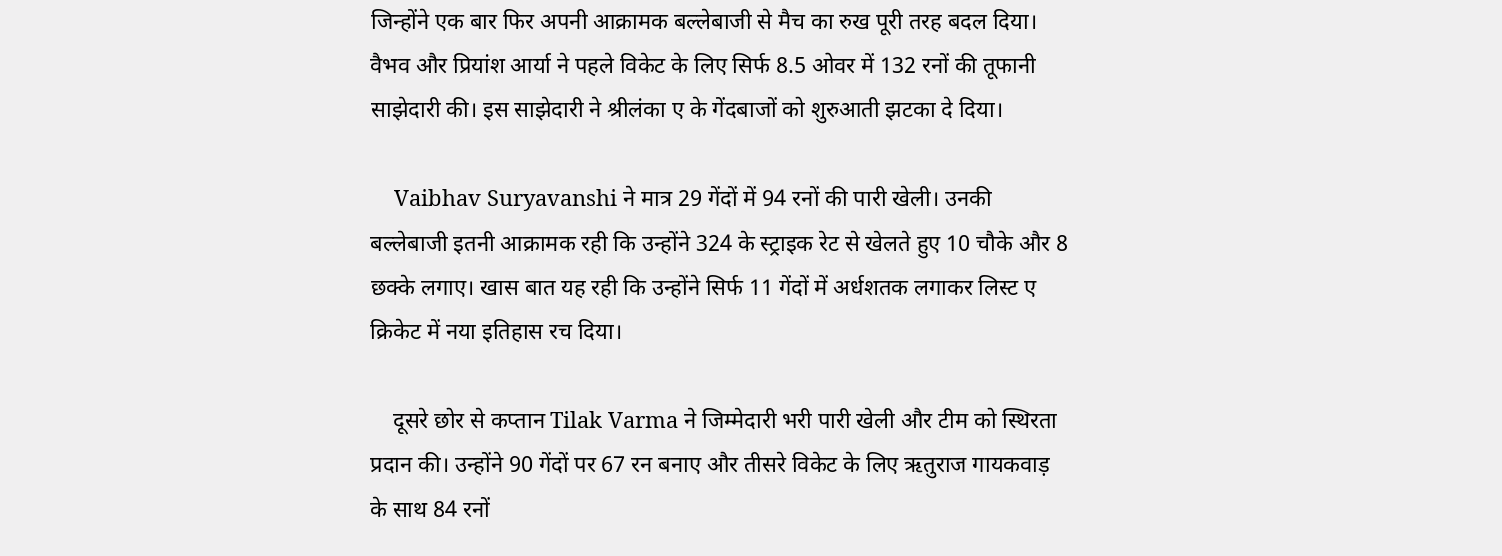जिन्होंने एक बार फिर अपनी आक्रामक बल्लेबाजी से मैच का रुख पूरी तरह बदल दिया। वैभव और प्रियांश आर्या ने पहले विकेट के लिए सिर्फ 8.5 ओवर में 132 रनों की तूफानी साझेदारी की। इस साझेदारी ने श्रीलंका ए के गेंदबाजों को शुरुआती झटका दे दिया।

    Vaibhav Suryavanshi ने मात्र 29 गेंदों में 94 रनों की पारी खेली। उनकी बल्लेबाजी इतनी आक्रामक रही कि उन्होंने 324 के स्ट्राइक रेट से खेलते हुए 10 चौके और 8 छक्के लगाए। खास बात यह रही कि उन्होंने सिर्फ 11 गेंदों में अर्धशतक लगाकर लिस्ट ए क्रिकेट में नया इतिहास रच दिया।

    दूसरे छोर से कप्तान Tilak Varma ने जिम्मेदारी भरी पारी खेली और टीम को स्थिरता प्रदान की। उन्होंने 90 गेंदों पर 67 रन बनाए और तीसरे विकेट के लिए ऋतुराज गायकवाड़ के साथ 84 रनों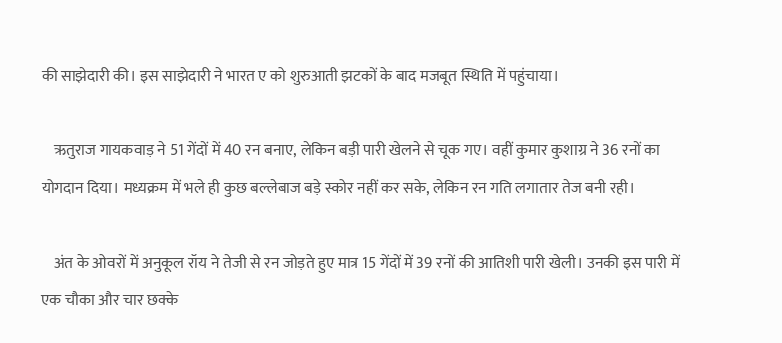की साझेदारी की। इस साझेदारी ने भारत ए को शुरुआती झटकों के बाद मजबूत स्थिति में पहुंचाया।

    ऋतुराज गायकवाड़ ने 51 गेंदों में 40 रन बनाए, लेकिन बड़ी पारी खेलने से चूक गए। वहीं कुमार कुशाग्र ने 36 रनों का योगदान दिया। मध्यक्रम में भले ही कुछ बल्लेबाज बड़े स्कोर नहीं कर सके, लेकिन रन गति लगातार तेज बनी रही।

    अंत के ओवरों में अनुकूल रॉय ने तेजी से रन जोड़ते हुए मात्र 15 गेंदों में 39 रनों की आतिशी पारी खेली। उनकी इस पारी में एक चौका और चार छक्के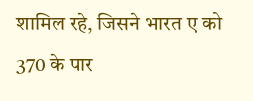शामिल रहे, जिसने भारत ए को 370 के पार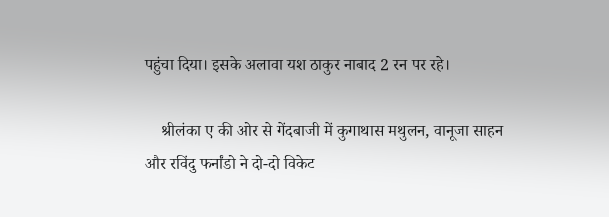पहुंचा दिया। इसके अलावा यश ठाकुर नाबाद 2 रन पर रहे।

    श्रीलंका ए की ओर से गेंदबाजी में कुगाथास मथुलन, वानूजा साहन और रविंदु फर्नांडो ने दो-दो विकेट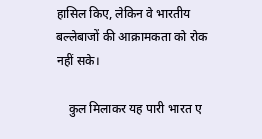हासिल किए, लेकिन वे भारतीय बल्लेबाजों की आक्रामकता को रोक नहीं सके।

    कुल मिलाकर यह पारी भारत ए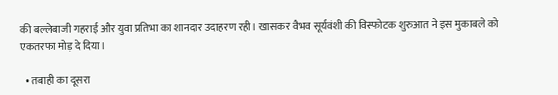की बल्लेबाजी गहराई और युवा प्रतिभा का शानदार उदाहरण रही। खासकर वैभव सूर्यवंशी की विस्फोटक शुरुआत ने इस मुकाबले को एकतरफा मोड़ दे दिया।

  • तबाही का दूसरा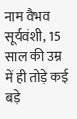नाम वैभव सूर्यवंशी, 15 साल की उम्र में ही तोड़े कई बड़े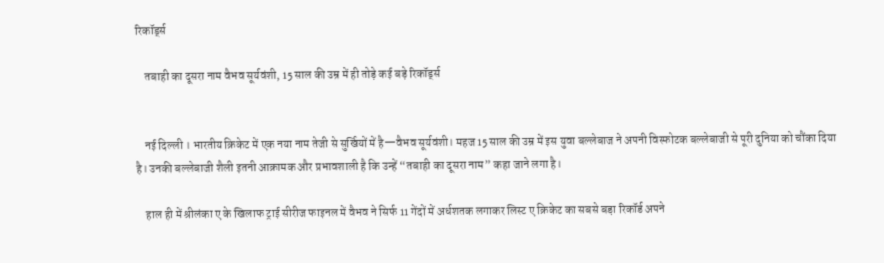रिकॉर्ड्स

    तबाही का दूसरा नाम वैभव सूर्यवंशी, 15 साल की उम्र में ही तोड़े कई बड़े रिकॉर्ड्स


    नई दिल्ली । भारतीय क्रिकेट में एक नया नाम तेजी से सुर्खियों में है—वैभव सूर्यवंशी। महज 15 साल की उम्र में इस युवा बल्लेबाज ने अपनी विस्फोटक बल्लेबाजी से पूरी दुनिया को चौंका दिया है। उनकी बल्लेबाजी शैली इतनी आक्रामक और प्रभावशाली है कि उन्हें “तबाही का दूसरा नाम” कहा जाने लगा है।

    हाल ही में श्रीलंका ए के खिलाफ ट्राई सीरीज फाइनल में वैभव ने सिर्फ 11 गेंदों में अर्धशतक लगाकर लिस्ट ए क्रिकेट का सबसे बड़ा रिकॉर्ड अपने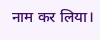नाम कर लिया।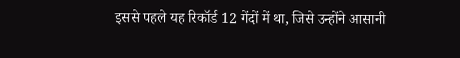इससे पहले यह रिकॉर्ड 12 गेंदों में था, जिसे उन्होंने आसानी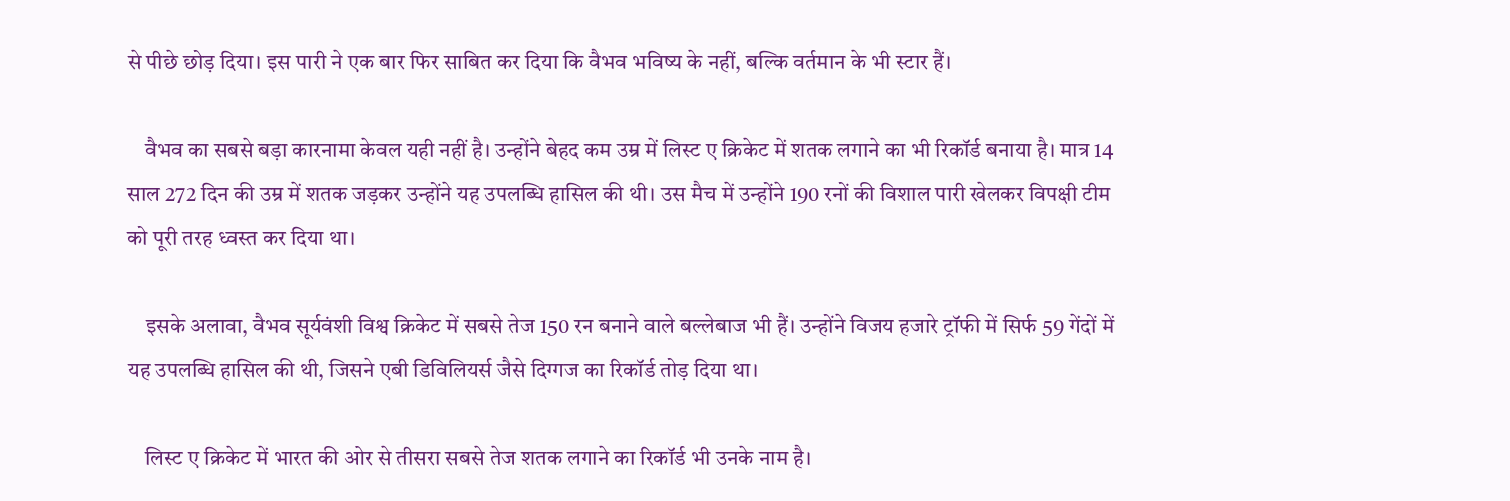से पीछे छोड़ दिया। इस पारी ने एक बार फिर साबित कर दिया कि वैभव भविष्य के नहीं, बल्कि वर्तमान के भी स्टार हैं।

    वैभव का सबसे बड़ा कारनामा केवल यही नहीं है। उन्होंने बेहद कम उम्र में लिस्ट ए क्रिकेट में शतक लगाने का भी रिकॉर्ड बनाया है। मात्र 14 साल 272 दिन की उम्र में शतक जड़कर उन्होंने यह उपलब्धि हासिल की थी। उस मैच में उन्होंने 190 रनों की विशाल पारी खेलकर विपक्षी टीम को पूरी तरह ध्वस्त कर दिया था।

    इसके अलावा, वैभव सूर्यवंशी विश्व क्रिकेट में सबसे तेज 150 रन बनाने वाले बल्लेबाज भी हैं। उन्होंने विजय हजारे ट्रॉफी में सिर्फ 59 गेंदों में यह उपलब्धि हासिल की थी, जिसने एबी डिविलियर्स जैसे दिग्गज का रिकॉर्ड तोड़ दिया था।

    लिस्ट ए क्रिकेट में भारत की ओर से तीसरा सबसे तेज शतक लगाने का रिकॉर्ड भी उनके नाम है।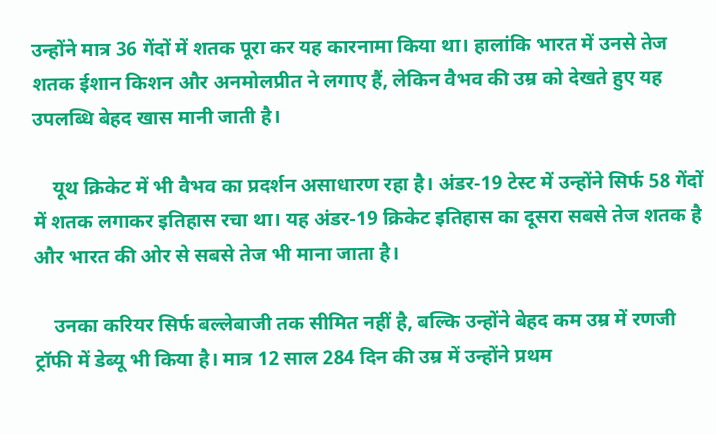उन्होंने मात्र 36 गेंदों में शतक पूरा कर यह कारनामा किया था। हालांकि भारत में उनसे तेज शतक ईशान किशन और अनमोलप्रीत ने लगाए हैं, लेकिन वैभव की उम्र को देखते हुए यह उपलब्धि बेहद खास मानी जाती है।

    यूथ क्रिकेट में भी वैभव का प्रदर्शन असाधारण रहा है। अंडर-19 टेस्ट में उन्होंने सिर्फ 58 गेंदों में शतक लगाकर इतिहास रचा था। यह अंडर-19 क्रिकेट इतिहास का दूसरा सबसे तेज शतक है और भारत की ओर से सबसे तेज भी माना जाता है।

    उनका करियर सिर्फ बल्लेबाजी तक सीमित नहीं है, बल्कि उन्होंने बेहद कम उम्र में रणजी ट्रॉफी में डेब्यू भी किया है। मात्र 12 साल 284 दिन की उम्र में उन्होंने प्रथम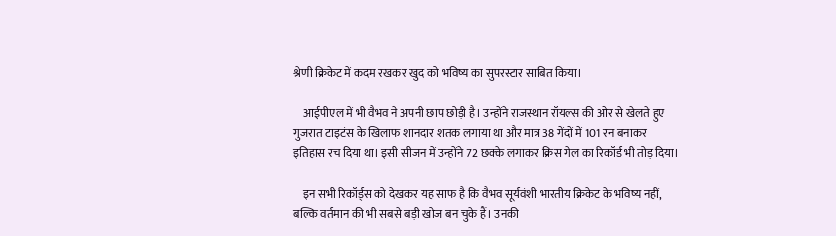श्रेणी क्रिकेट में कदम रखकर खुद को भविष्य का सुपरस्टार साबित किया।

    आईपीएल में भी वैभव ने अपनी छाप छोड़ी है। उन्होंने राजस्थान रॉयल्स की ओर से खेलते हुए गुजरात टाइटंस के खिलाफ शानदार शतक लगाया था और मात्र 38 गेंदों में 101 रन बनाकर इतिहास रच दिया था। इसी सीजन में उन्होंने 72 छक्के लगाकर क्रिस गेल का रिकॉर्ड भी तोड़ दिया।

    इन सभी रिकॉर्ड्स को देखकर यह साफ है कि वैभव सूर्यवंशी भारतीय क्रिकेट के भविष्य नहीं, बल्कि वर्तमान की भी सबसे बड़ी खोज बन चुके हैं। उनकी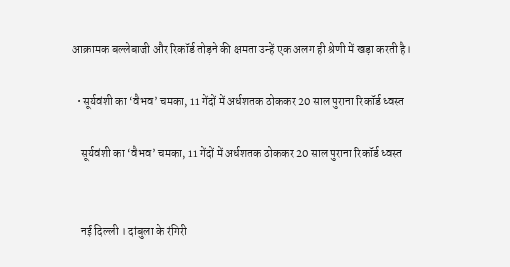आक्रामक बल्लेबाजी और रिकॉर्ड तोड़ने की क्षमता उन्हें एक अलग ही श्रेणी में खड़ा करती है।

  • सूर्यवंशी का ‘वैभव’ चमका, 11 गेंदों में अर्धशतक ठोककर 20 साल पुराना रिकॉर्ड ध्वस्त

    सूर्यवंशी का ‘वैभव’ चमका, 11 गेंदों में अर्धशतक ठोककर 20 साल पुराना रिकॉर्ड ध्वस्त


    नई दिल्ली । दांबुला के रंगिरी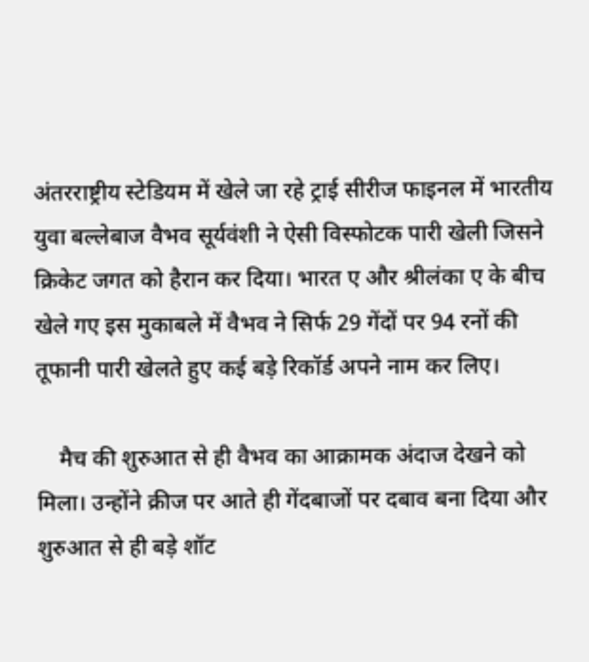अंतरराष्ट्रीय स्टेडियम में खेले जा रहे ट्राई सीरीज फाइनल में भारतीय युवा बल्लेबाज वैभव सूर्यवंशी ने ऐसी विस्फोटक पारी खेली जिसने क्रिकेट जगत को हैरान कर दिया। भारत ए और श्रीलंका ए के बीच खेले गए इस मुकाबले में वैभव ने सिर्फ 29 गेंदों पर 94 रनों की तूफानी पारी खेलते हुए कई बड़े रिकॉर्ड अपने नाम कर लिए।

    मैच की शुरुआत से ही वैभव का आक्रामक अंदाज देखने को मिला। उन्होंने क्रीज पर आते ही गेंदबाजों पर दबाव बना दिया और शुरुआत से ही बड़े शॉट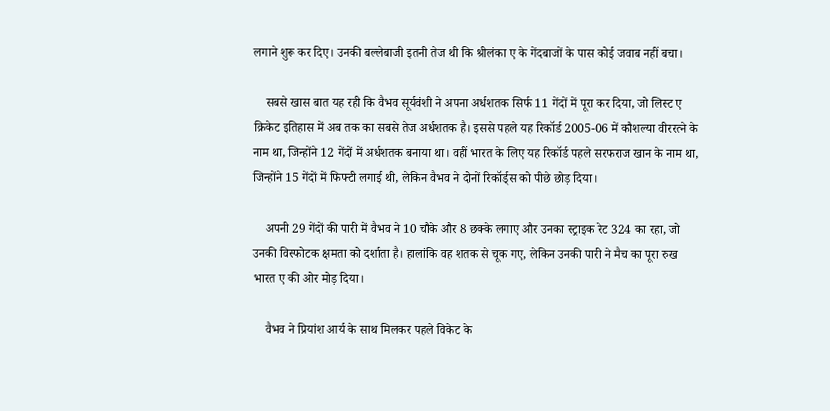लगाने शुरू कर दिए। उनकी बल्लेबाजी इतनी तेज थी कि श्रीलंका ए के गेंदबाजों के पास कोई जवाब नहीं बचा।

    सबसे खास बात यह रही कि वैभव सूर्यवंशी ने अपना अर्धशतक सिर्फ 11 गेंदों में पूरा कर दिया, जो लिस्ट ए क्रिकेट इतिहास में अब तक का सबसे तेज अर्धशतक है। इससे पहले यह रिकॉर्ड 2005-06 में कौशल्या वीररत्ने के नाम था, जिन्होंने 12 गेंदों में अर्धशतक बनाया था। वहीं भारत के लिए यह रिकॉर्ड पहले सरफराज खान के नाम था, जिन्होंने 15 गेंदों में फिफ्टी लगाई थी, लेकिन वैभव ने दोनों रिकॉर्ड्स को पीछे छोड़ दिया।

    अपनी 29 गेंदों की पारी में वैभव ने 10 चौके और 8 छक्के लगाए और उनका स्ट्राइक रेट 324 का रहा, जो उनकी विस्फोटक क्षमता को दर्शाता है। हालांकि वह शतक से चूक गए, लेकिन उनकी पारी ने मैच का पूरा रुख भारत ए की ओर मोड़ दिया।

    वैभव ने प्रियांश आर्य के साथ मिलकर पहले विकेट के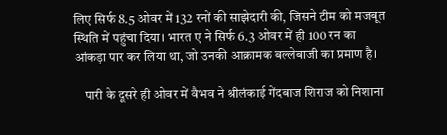लिए सिर्फ 8.5 ओवर में 132 रनों की साझेदारी की, जिसने टीम को मजबूत स्थिति में पहुंचा दिया। भारत ए ने सिर्फ 6.3 ओवर में ही 100 रन का आंकड़ा पार कर लिया था, जो उनकी आक्रामक बल्लेबाजी का प्रमाण है।

    पारी के दूसरे ही ओवर में वैभव ने श्रीलंकाई गेंदबाज शिराज को निशाना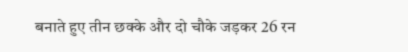बनाते हुए तीन छक्के और दो चौके जड़कर 26 रन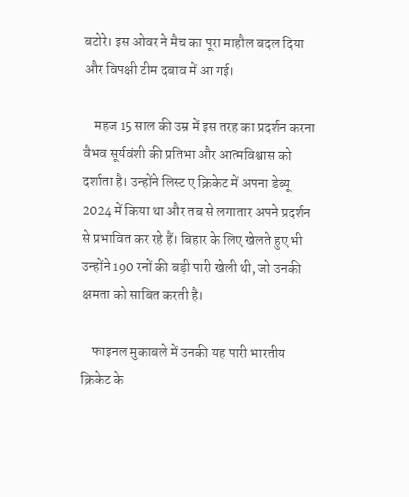बटोरे। इस ओवर ने मैच का पूरा माहौल बदल दिया और विपक्षी टीम दबाव में आ गई।

    महज 15 साल की उम्र में इस तरह का प्रदर्शन करना वैभव सूर्यवंशी की प्रतिभा और आत्मविश्वास को दर्शाता है। उन्होंने लिस्ट ए क्रिकेट में अपना डेब्यू 2024 में किया था और तब से लगातार अपने प्रदर्शन से प्रभावित कर रहे हैं। बिहार के लिए खेलते हुए भी उन्होंने 190 रनों की बड़ी पारी खेली थी, जो उनकी क्षमता को साबित करती है।

    फाइनल मुकाबले में उनकी यह पारी भारतीय क्रिकेट के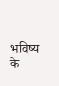भविष्य के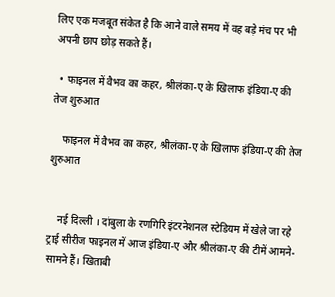लिए एक मजबूत संकेत है कि आने वाले समय में वह बड़े मंच पर भी अपनी छाप छोड़ सकते हैं।

  • फाइनल में वैभव का कहर, श्रीलंका-ए के खिलाफ इंडिया-ए की तेज शुरुआत

    फाइनल में वैभव का कहर, श्रीलंका-ए के खिलाफ इंडिया-ए की तेज शुरुआत


    नई दिल्ली । दांबुला के रणगिरि इंटरनेशनल स्टेडियम में खेले जा रहे ट्राई सीरीज फाइनल में आज इंडिया-ए और श्रीलंका-ए की टीमें आमने-सामने हैं। खिताबी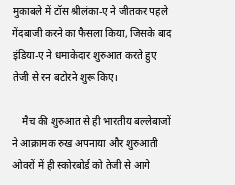मुकाबले में टॉस श्रीलंका-ए ने जीतकर पहले गेंदबाजी करने का फैसला किया, जिसके बाद इंडिया-ए ने धमाकेदार शुरुआत करते हुए तेजी से रन बटोरने शुरू किए।

    मैच की शुरुआत से ही भारतीय बल्लेबाजों ने आक्रामक रुख अपनाया और शुरुआती ओवरों में ही स्कोरबोर्ड को तेजी से आगे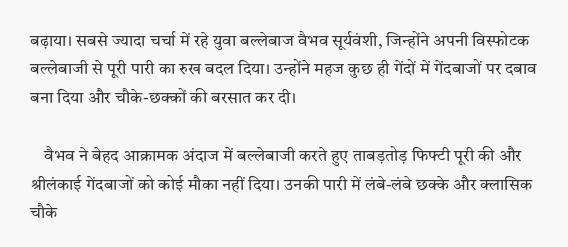बढ़ाया। सबसे ज्यादा चर्चा में रहे युवा बल्लेबाज वैभव सूर्यवंशी, जिन्होंने अपनी विस्फोटक बल्लेबाजी से पूरी पारी का रुख बदल दिया। उन्होंने महज कुछ ही गेंदों में गेंदबाजों पर दबाव बना दिया और चौके-छक्कों की बरसात कर दी।

    वैभव ने बेहद आक्रामक अंदाज में बल्लेबाजी करते हुए ताबड़तोड़ फिफ्टी पूरी की और श्रीलंकाई गेंदबाजों को कोई मौका नहीं दिया। उनकी पारी में लंबे-लंबे छक्के और क्लासिक चौके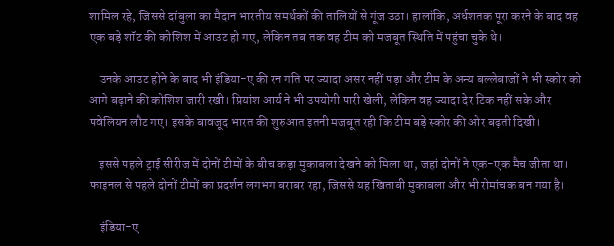शामिल रहे, जिससे दांबुला का मैदान भारतीय समर्थकों की तालियों से गूंज उठा। हालांकि, अर्धशतक पूरा करने के बाद वह एक बड़े शॉट की कोशिश में आउट हो गए, लेकिन तब तक वह टीम को मजबूत स्थिति में पहुंचा चुके थे।

    उनके आउट होने के बाद भी इंडिया-ए की रन गति पर ज्यादा असर नहीं पड़ा और टीम के अन्य बल्लेबाजों ने भी स्कोर को आगे बढ़ाने की कोशिश जारी रखी। प्रियांश आर्य ने भी उपयोगी पारी खेली, लेकिन वह ज्यादा देर टिक नहीं सके और पवेलियन लौट गए। इसके बावजूद भारत की शुरुआत इतनी मजबूत रही कि टीम बड़े स्कोर की ओर बढ़ती दिखी।

    इससे पहले ट्राई सीरीज में दोनों टीमों के बीच कड़ा मुकाबला देखने को मिला था, जहां दोनों ने एक-एक मैच जीता था। फाइनल से पहले दोनों टीमों का प्रदर्शन लगभग बराबर रहा, जिससे यह खिताबी मुकाबला और भी रोमांचक बन गया है।

    इंडिया-ए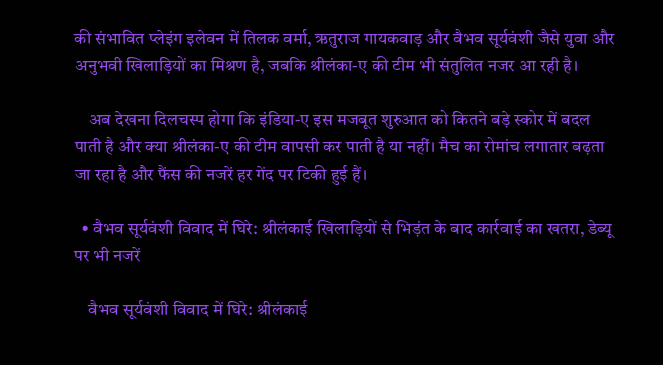की संभावित प्लेइंग इलेवन में तिलक वर्मा, ऋतुराज गायकवाड़ और वैभव सूर्यवंशी जैसे युवा और अनुभवी खिलाड़ियों का मिश्रण है, जबकि श्रीलंका-ए की टीम भी संतुलित नजर आ रही है।

    अब देखना दिलचस्प होगा कि इंडिया-ए इस मजबूत शुरुआत को कितने बड़े स्कोर में बदल पाती है और क्या श्रीलंका-ए की टीम वापसी कर पाती है या नहीं। मैच का रोमांच लगातार बढ़ता जा रहा है और फैंस की नजरें हर गेंद पर टिकी हुई हैं।

  • वैभव सूर्यवंशी विवाद में घिरे: श्रीलंकाई खिलाड़ियों से भिड़ंत के बाद कार्रवाई का खतरा, डेब्यू पर भी नजरें

    वैभव सूर्यवंशी विवाद में घिरे: श्रीलंकाई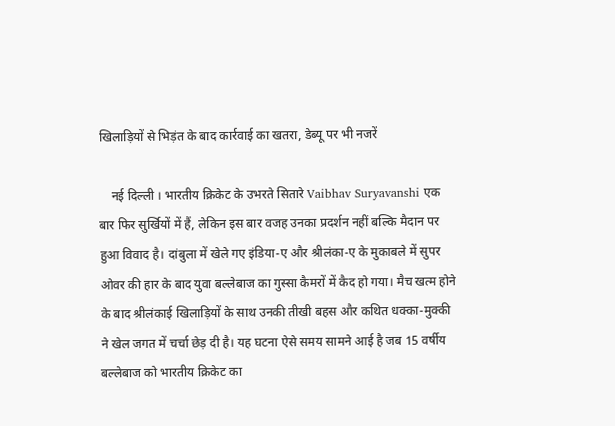खिलाड़ियों से भिड़ंत के बाद कार्रवाई का खतरा, डेब्यू पर भी नजरें

    नई दिल्ली । भारतीय क्रिकेट के उभरते सितारे Vaibhav Suryavanshi एक बार फिर सुर्खियों में हैं, लेकिन इस बार वजह उनका प्रदर्शन नहीं बल्कि मैदान पर हुआ विवाद है। दांबुला में खेले गए इंडिया-ए और श्रीलंका-ए के मुकाबले में सुपर ओवर की हार के बाद युवा बल्लेबाज का गुस्सा कैमरों में कैद हो गया। मैच खत्म होने के बाद श्रीलंकाई खिलाड़ियों के साथ उनकी तीखी बहस और कथित धक्का-मुक्की ने खेल जगत में चर्चा छेड़ दी है। यह घटना ऐसे समय सामने आई है जब 15 वर्षीय बल्लेबाज को भारतीय क्रिकेट का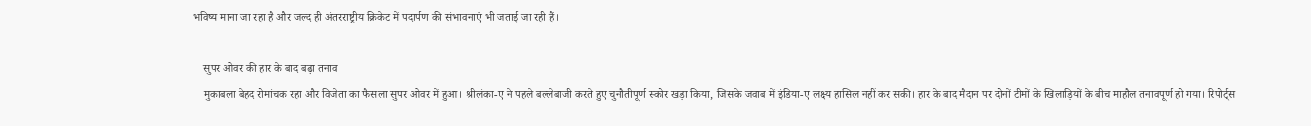भविष्य माना जा रहा है और जल्द ही अंतरराष्ट्रीय क्रिकेट में पदार्पण की संभावनाएं भी जताई जा रही हैं।

    सुपर ओवर की हार के बाद बढ़ा तनाव
    मुकाबला बेहद रोमांचक रहा और विजेता का फैसला सुपर ओवर में हुआ। श्रीलंका-ए ने पहले बल्लेबाजी करते हुए चुनौतीपूर्ण स्कोर खड़ा किया, जिसके जवाब में इंडिया-ए लक्ष्य हासिल नहीं कर सकी। हार के बाद मैदान पर दोनों टीमों के खिलाड़ियों के बीच माहौल तनावपूर्ण हो गया। रिपोर्ट्स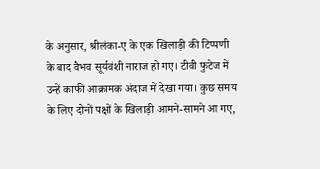के अनुसार, श्रीलंका-ए के एक खिलाड़ी की टिप्पणी के बाद वैभव सूर्यवंशी नाराज हो गए। टीवी फुटेज में उन्हें काफी आक्रामक अंदाज में देखा गया। कुछ समय के लिए दोनों पक्षों के खिलाड़ी आमने-सामने आ गए,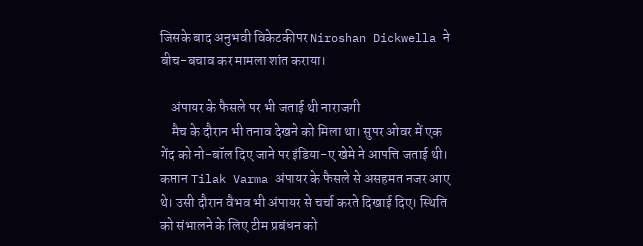जिसके बाद अनुभवी विकेटकीपर Niroshan Dickwella ने बीच-बचाव कर मामला शांत कराया।

    अंपायर के फैसले पर भी जताई थी नाराजगी
    मैच के दौरान भी तनाव देखने को मिला था। सुपर ओवर में एक गेंद को नो-बॉल दिए जाने पर इंडिया-ए खेमे ने आपत्ति जताई थी। कप्तान Tilak Varma अंपायर के फैसले से असहमत नजर आए थे। उसी दौरान वैभव भी अंपायर से चर्चा करते दिखाई दिए। स्थिति को संभालने के लिए टीम प्रबंधन को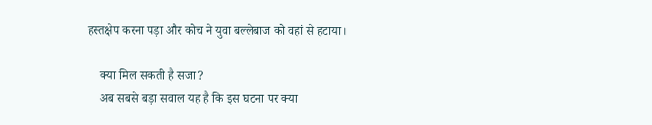हस्तक्षेप करना पड़ा और कोच ने युवा बल्लेबाज को वहां से हटाया।

    क्या मिल सकती है सजा?
    अब सबसे बड़ा सवाल यह है कि इस घटना पर क्या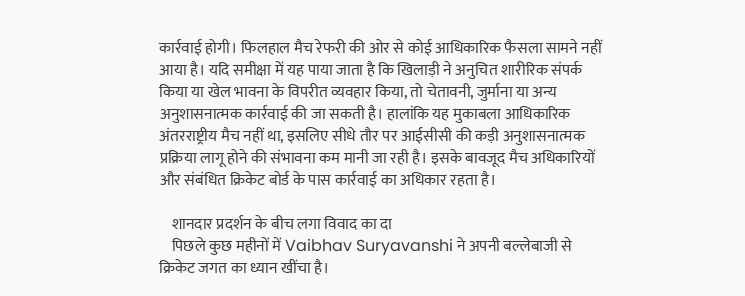कार्रवाई होगी। फिलहाल मैच रेफरी की ओर से कोई आधिकारिक फैसला सामने नहीं आया है। यदि समीक्षा में यह पाया जाता है कि खिलाड़ी ने अनुचित शारीरिक संपर्क किया या खेल भावना के विपरीत व्यवहार किया, तो चेतावनी, जुर्माना या अन्य अनुशासनात्मक कार्रवाई की जा सकती है। हालांकि यह मुकाबला आधिकारिक अंतरराष्ट्रीय मैच नहीं था, इसलिए सीधे तौर पर आईसीसी की कड़ी अनुशासनात्मक प्रक्रिया लागू होने की संभावना कम मानी जा रही है। इसके बावजूद मैच अधिकारियों और संबंधित क्रिकेट बोर्ड के पास कार्रवाई का अधिकार रहता है।

    शानदार प्रदर्शन के बीच लगा विवाद का दा
    पिछले कुछ महीनों में Vaibhav Suryavanshi ने अपनी बल्लेबाजी से क्रिकेट जगत का ध्यान खींचा है।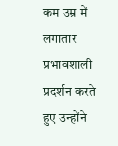कम उम्र में लगातार प्रभावशाली प्रदर्शन करते हुए उन्होंने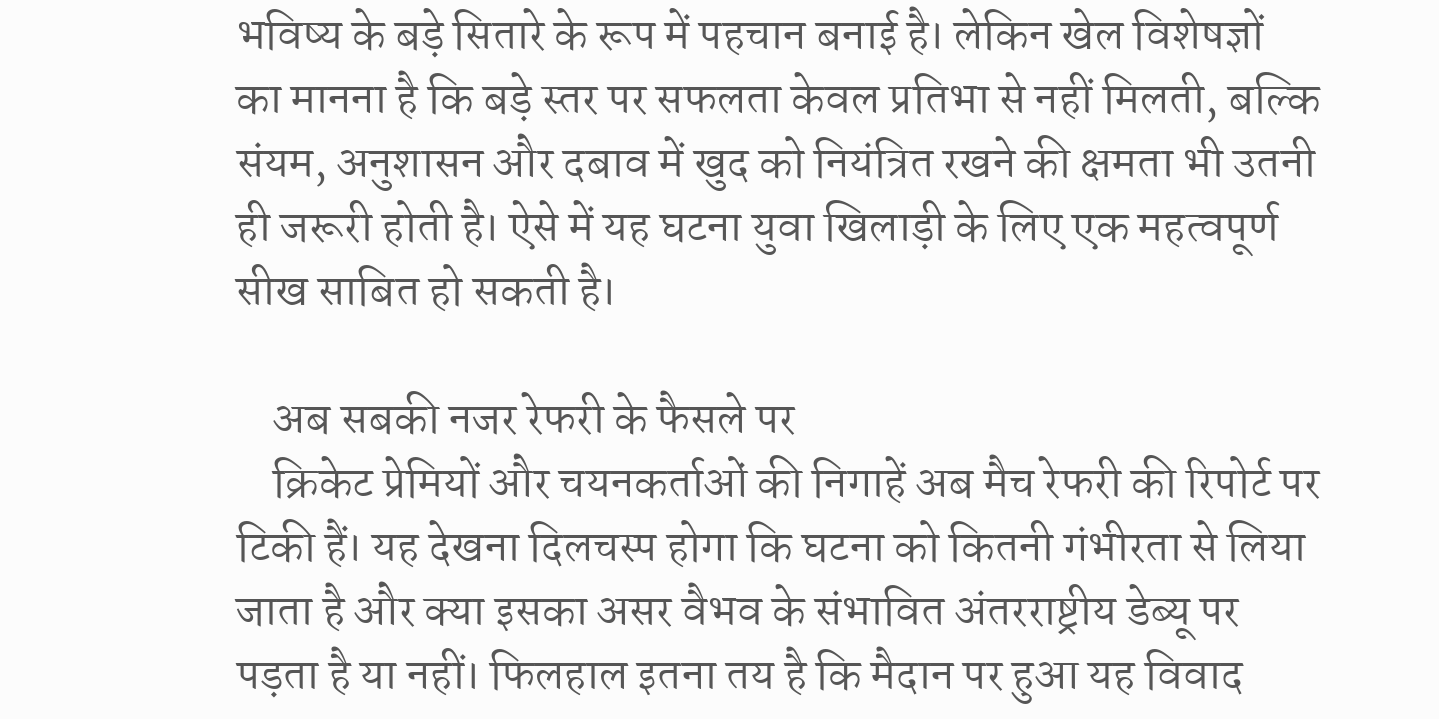भविष्य के बड़े सितारे के रूप में पहचान बनाई है। लेकिन खेल विशेषज्ञों का मानना है कि बड़े स्तर पर सफलता केवल प्रतिभा से नहीं मिलती, बल्कि संयम, अनुशासन और दबाव में खुद को नियंत्रित रखने की क्षमता भी उतनी ही जरूरी होती है। ऐसे में यह घटना युवा खिलाड़ी के लिए एक महत्वपूर्ण सीख साबित हो सकती है।

    अब सबकी नजर रेफरी के फैसले पर
    क्रिकेट प्रेमियों और चयनकर्ताओं की निगाहें अब मैच रेफरी की रिपोर्ट पर टिकी हैं। यह देखना दिलचस्प होगा कि घटना को कितनी गंभीरता से लिया जाता है और क्या इसका असर वैभव के संभावित अंतरराष्ट्रीय डेब्यू पर पड़ता है या नहीं। फिलहाल इतना तय है कि मैदान पर हुआ यह विवाद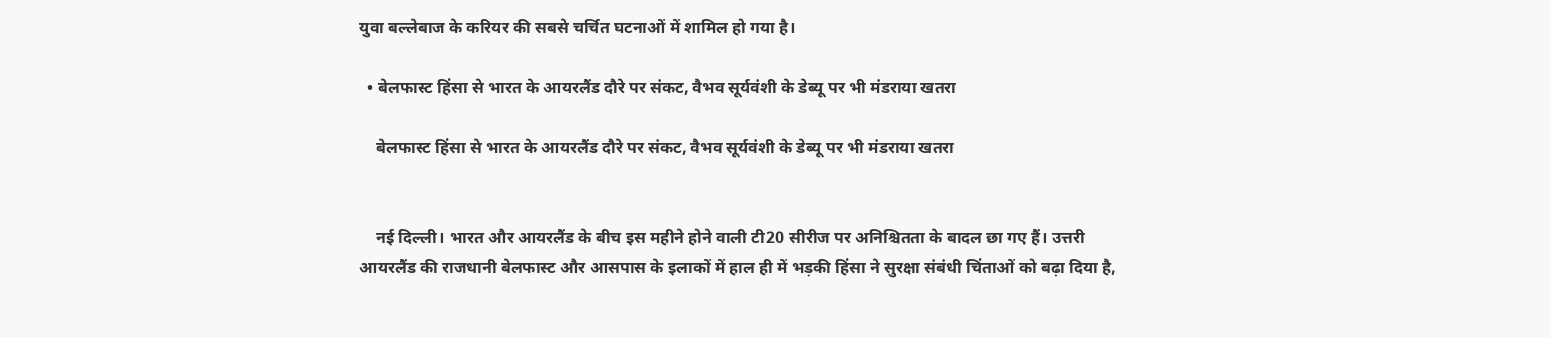युवा बल्लेबाज के करियर की सबसे चर्चित घटनाओं में शामिल हो गया है।

  • बेलफास्ट हिंसा से भारत के आयरलैंड दौरे पर संकट, वैभव सूर्यवंशी के डेब्यू पर भी मंडराया खतरा

    बेलफास्ट हिंसा से भारत के आयरलैंड दौरे पर संकट, वैभव सूर्यवंशी के डेब्यू पर भी मंडराया खतरा


    नई दिल्ली। भारत और आयरलैंड के बीच इस महीने होने वाली टी20 सीरीज पर अनिश्चितता के बादल छा गए हैं। उत्तरी आयरलैंड की राजधानी बेलफास्ट और आसपास के इलाकों में हाल ही में भड़की हिंसा ने सुरक्षा संबंधी चिंताओं को बढ़ा दिया है,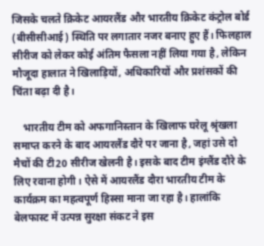जिसके चलते क्रिकेट आयरलैंड और भारतीय क्रिकेट कंट्रोल बोर्ड (बीसीसीआई) स्थिति पर लगातार नजर बनाए हुए हैं। फिलहाल सीरीज को लेकर कोई अंतिम फैसला नहीं लिया गया है, लेकिन मौजूदा हालात ने खिलाड़ियों, अधिकारियों और प्रशंसकों की चिंता बढ़ा दी है।

    भारतीय टीम को अफगानिस्तान के खिलाफ घरेलू श्रृंखला समाप्त करने के बाद आयरलैंड दौरे पर जाना है, जहां उसे दो मैचों की टी20 सीरीज खेलनी है। इसके बाद टीम इंग्लैंड दौरे के लिए रवाना होगी। ऐसे में आयरलैंड दौरा भारतीय टीम के कार्यक्रम का महत्वपूर्ण हिस्सा माना जा रहा है। हालांकि बेलफास्ट में उत्पन्न सुरक्षा संकट ने इस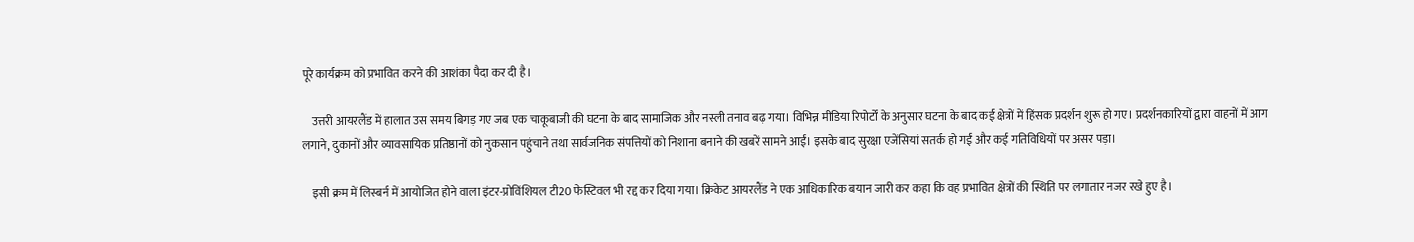पूरे कार्यक्रम को प्रभावित करने की आशंका पैदा कर दी है।

    उत्तरी आयरलैंड में हालात उस समय बिगड़ गए जब एक चाकूबाजी की घटना के बाद सामाजिक और नस्ली तनाव बढ़ गया। विभिन्न मीडिया रिपोर्टों के अनुसार घटना के बाद कई क्षेत्रों में हिंसक प्रदर्शन शुरू हो गए। प्रदर्शनकारियों द्वारा वाहनों में आग लगाने, दुकानों और व्यावसायिक प्रतिष्ठानों को नुकसान पहुंचाने तथा सार्वजनिक संपत्तियों को निशाना बनाने की खबरें सामने आईं। इसके बाद सुरक्षा एजेंसियां सतर्क हो गईं और कई गतिविधियों पर असर पड़ा।

    इसी क्रम में लिस्बर्न में आयोजित होने वाला इंटर-प्रोविंशियल टी20 फेस्टिवल भी रद्द कर दिया गया। क्रिकेट आयरलैंड ने एक आधिकारिक बयान जारी कर कहा कि वह प्रभावित क्षेत्रों की स्थिति पर लगातार नजर रखे हुए है।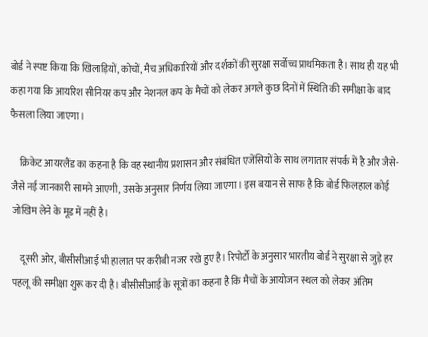बोर्ड ने स्पष्ट किया कि खिलाड़ियों, कोचों, मैच अधिकारियों और दर्शकों की सुरक्षा सर्वोच्च प्राथमिकता है। साथ ही यह भी कहा गया कि आयरिश सीनियर कप और नेशनल कप के मैचों को लेकर अगले कुछ दिनों में स्थिति की समीक्षा के बाद फैसला लिया जाएगा।

    क्रिकेट आयरलैंड का कहना है कि वह स्थानीय प्रशासन और संबंधित एजेंसियों के साथ लगातार संपर्क में है और जैसे-जैसे नई जानकारी सामने आएगी, उसके अनुसार निर्णय लिया जाएगा। इस बयान से साफ है कि बोर्ड फिलहाल कोई जोखिम लेने के मूड में नहीं है।

    दूसरी ओर, बीसीसीआई भी हालात पर करीबी नजर रखे हुए है। रिपोर्टों के अनुसार भारतीय बोर्ड ने सुरक्षा से जुड़े हर पहलू की समीक्षा शुरू कर दी है। बीसीसीआई के सूत्रों का कहना है कि मैचों के आयोजन स्थल को लेकर अंतिम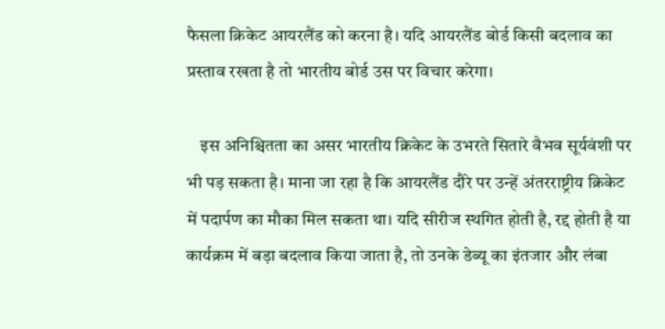फैसला क्रिकेट आयरलैंड को करना है। यदि आयरलैंड बोर्ड किसी बदलाव का प्रस्ताव रखता है तो भारतीय बोर्ड उस पर विचार करेगा।

    इस अनिश्चितता का असर भारतीय क्रिकेट के उभरते सितारे वैभव सूर्यवंशी पर भी पड़ सकता है। माना जा रहा है कि आयरलैंड दौरे पर उन्हें अंतरराष्ट्रीय क्रिकेट में पदार्पण का मौका मिल सकता था। यदि सीरीज स्थगित होती है, रद्द होती है या कार्यक्रम में बड़ा बदलाव किया जाता है, तो उनके डेब्यू का इंतजार और लंबा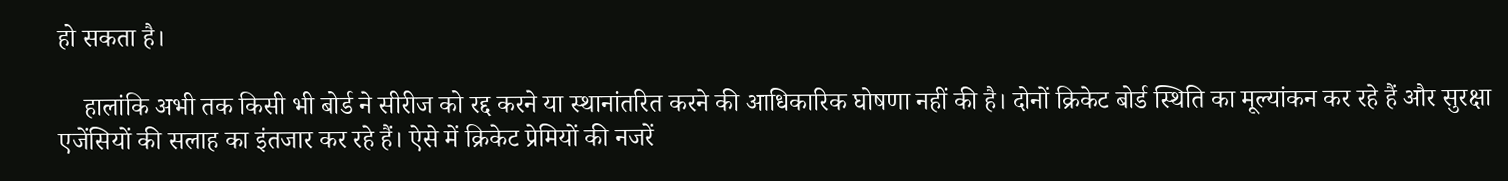हो सकता है।

    हालांकि अभी तक किसी भी बोर्ड ने सीरीज को रद्द करने या स्थानांतरित करने की आधिकारिक घोषणा नहीं की है। दोनों क्रिकेट बोर्ड स्थिति का मूल्यांकन कर रहे हैं और सुरक्षा एजेंसियों की सलाह का इंतजार कर रहे हैं। ऐसे में क्रिकेट प्रेमियों की नजरें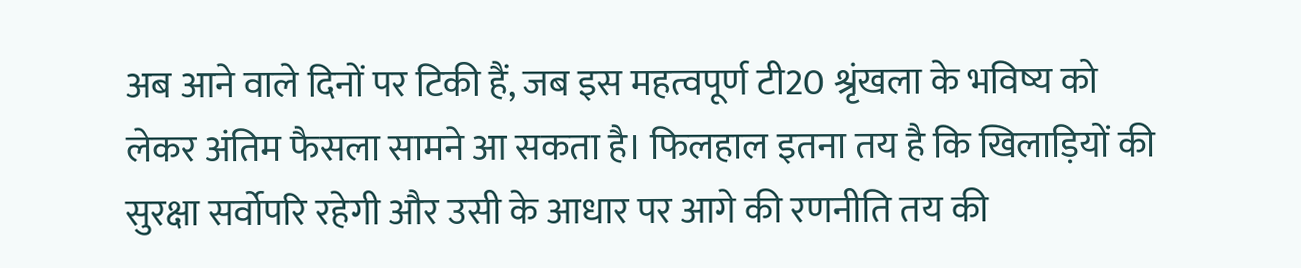अब आने वाले दिनों पर टिकी हैं, जब इस महत्वपूर्ण टी20 श्रृंखला के भविष्य को लेकर अंतिम फैसला सामने आ सकता है। फिलहाल इतना तय है कि खिलाड़ियों की सुरक्षा सर्वोपरि रहेगी और उसी के आधार पर आगे की रणनीति तय की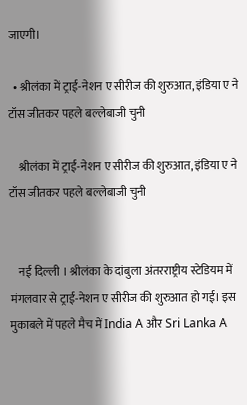जाएगी।

  • श्रीलंका में ट्राई-नेशन ए सीरीज की शुरुआत, इंडिया ए ने टॉस जीतकर पहले बल्लेबाजी चुनी

    श्रीलंका में ट्राई-नेशन ए सीरीज की शुरुआत, इंडिया ए ने टॉस जीतकर पहले बल्लेबाजी चुनी


    नई दिल्ली । श्रीलंका के दांबुला अंतरराष्ट्रीय स्टेडियम में मंगलवार से ट्राई-नेशन ए सीरीज की शुरुआत हो गई। इस मुकाबले में पहले मैच में India A और Sri Lanka A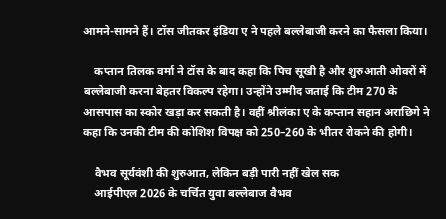आमने-सामने हैं। टॉस जीतकर इंडिया ए ने पहले बल्लेबाजी करने का फैसला किया।

    कप्तान तिलक वर्मा ने टॉस के बाद कहा कि पिच सूखी है और शुरुआती ओवरों में बल्लेबाजी करना बेहतर विकल्प रहेगा। उन्होंने उम्मीद जताई कि टीम 270 के आसपास का स्कोर खड़ा कर सकती है। वहीं श्रीलंका ए के कप्तान सहान अराछिगे ने कहा कि उनकी टीम की कोशिश विपक्ष को 250–260 के भीतर रोकने की होगी।

    वैभव सूर्यवंशी की शुरुआत, लेकिन बड़ी पारी नहीं खेल सक
    आईपीएल 2026 के चर्चित युवा बल्लेबाज वैभव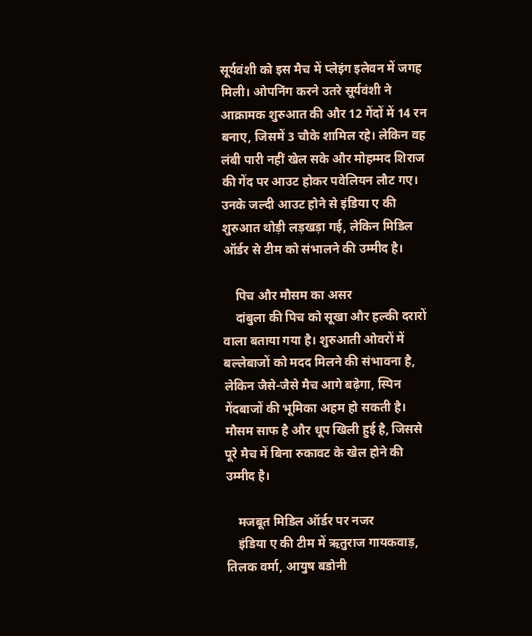सूर्यवंशी को इस मैच में प्लेइंग इलेवन में जगह मिली। ओपनिंग करने उतरे सूर्यवंशी ने आक्रामक शुरुआत की और 12 गेंदों में 14 रन बनाए, जिसमें 3 चौके शामिल रहे। लेकिन वह लंबी पारी नहीं खेल सके और मोहम्मद शिराज की गेंद पर आउट होकर पवेलियन लौट गए। उनके जल्दी आउट होने से इंडिया ए की शुरुआत थोड़ी लड़खड़ा गई, लेकिन मिडिल ऑर्डर से टीम को संभालने की उम्मीद है।

    पिच और मौसम का असर
    दांबुला की पिच को सूखा और हल्की दरारों वाला बताया गया है। शुरुआती ओवरों में बल्लेबाजों को मदद मिलने की संभावना है, लेकिन जैसे-जैसे मैच आगे बढ़ेगा, स्पिन गेंदबाजों की भूमिका अहम हो सकती है। मौसम साफ है और धूप खिली हुई है, जिससे पूरे मैच में बिना रुकावट के खेल होने की उम्मीद है।

    मजबूत मिडिल ऑर्डर पर नजर
    इंडिया ए की टीम में ऋतुराज गायकवाड़, तिलक वर्मा, आयुष बडोनी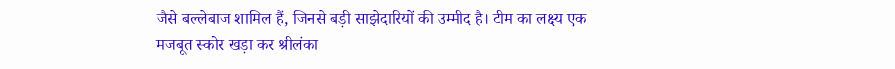जैसे बल्लेबाज शामिल हैं, जिनसे बड़ी साझेदारियों की उम्मीद है। टीम का लक्ष्य एक मजबूत स्कोर खड़ा कर श्रीलंका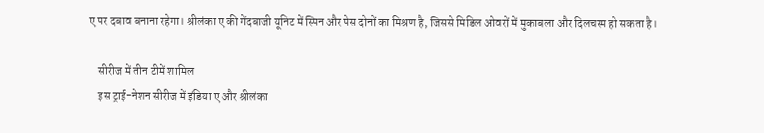ए पर दबाव बनाना रहेगा। श्रीलंका ए की गेंदबाजी यूनिट में स्पिन और पेस दोनों का मिश्रण है, जिससे मिडिल ओवरों में मुकाबला और दिलचस्प हो सकता है।

    सीरीज में तीन टीमें शामिल
    इस ट्राई-नेशन सीरीज में इंडिया ए और श्रीलंका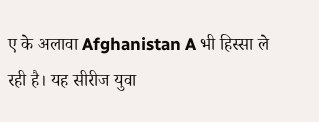ए के अलावा Afghanistan A भी हिस्सा ले रही है। यह सीरीज युवा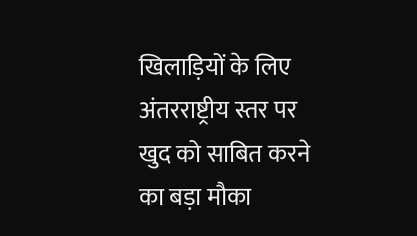खिलाड़ियों के लिए अंतरराष्ट्रीय स्तर पर खुद को साबित करने का बड़ा मौका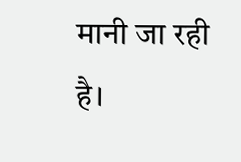मानी जा रही है।